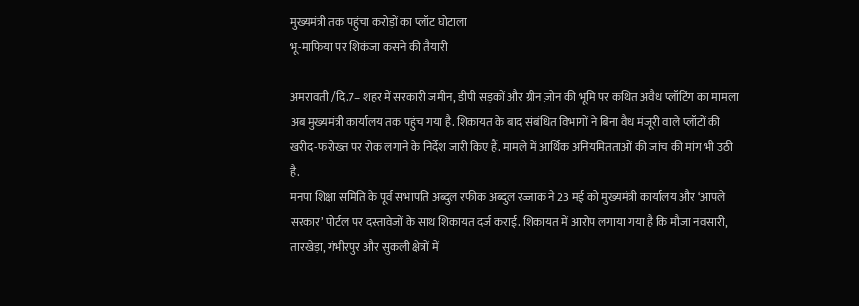मुख्यमंत्री तक पहुंचा करोड़ों का प्लॉट घोटाला
भू-माफिया पर शिकंजा कसने की तैयारी

अमरावती /दि.7– शहर में सरकारी जमीन, डीपी सड़कों और ग्रीन ज़ोन की भूमि पर कथित अवैध प्लॉटिंग का मामला अब मुख्यमंत्री कार्यालय तक पहुंच गया है. शिकायत के बाद संबंधित विभागों ने बिना वैध मंजूरी वाले प्लॉटों की खरीद-फरोख्त पर रोक लगाने के निर्देश जारी किए हैं. मामले में आर्थिक अनियमितताओं की जांच की मांग भी उठी है.
मनपा शिक्षा समिति के पूर्व सभापति अब्दुल रफीक अब्दुल रज्जाक ने 23 मई को मुख्यमंत्री कार्यालय और ‘आपले सरकार’ पोर्टल पर दस्तावेजों के साथ शिकायत दर्ज कराई. शिकायत में आरोप लगाया गया है कि मौजा नवसारी, तारखेड़ा, गंभीरपुर और सुकली क्षेत्रों में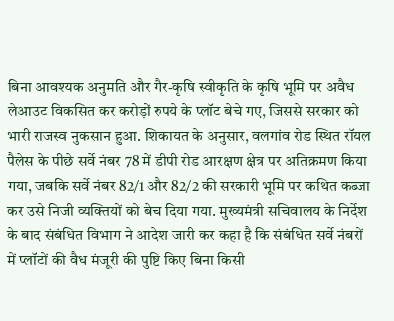बिना आवश्यक अनुमति और गैर-कृषि स्वीकृति के कृषि भूमि पर अवैध लेआउट विकसित कर करोड़ों रुपये के प्लॉट बेचे गए, जिससे सरकार को भारी राजस्व नुकसान हुआ. शिकायत के अनुसार, वलगांव रोड स्थित रॉयल पैलेस के पीछे सर्वे नंबर 78 में डीपी रोड आरक्षण क्षेत्र पर अतिक्रमण किया गया, जबकि सर्वे नंबर 82/1 और 82/2 की सरकारी भूमि पर कथित कब्जा कर उसे निजी व्यक्तियों को बेच दिया गया. मुख्यमंत्री सचिवालय के निर्देश के बाद संबंधित विभाग ने आदेश जारी कर कहा है कि संबंधित सर्वे नंबरों में प्लॉटों की वैध मंजूरी की पुष्टि किए बिना किसी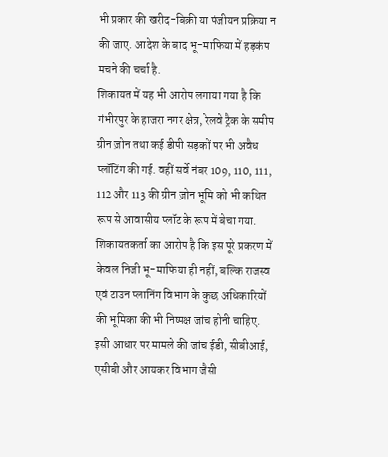भी प्रकार की खरीद-बिक्री या पंजीयन प्रक्रिया न की जाए. आदेश के बाद भू-माफिया में हड़कंप मचने की चर्चा है.
शिकायत में यह भी आरोप लगाया गया है कि गंभीरपुर के हाजरा नगर क्षेत्र, रेलवे ट्रैक के समीप ग्रीन ज़ोन तथा कई डीपी सड़कों पर भी अवैध प्लॉटिंग की गई. वहीं सर्वे नंबर 109, 110, 111, 112 और 113 की ग्रीन ज़ोन भूमि को भी कथित रूप से आवासीय प्लॉट के रूप में बेचा गया. शिकायतकर्ता का आरोप है कि इस पूरे प्रकरण में केवल निजी भू-माफिया ही नहीं, बल्कि राजस्व एवं टाउन प्लानिंग विभाग के कुछ अधिकारियों की भूमिका की भी निष्पक्ष जांच होनी चाहिए. इसी आधार पर मामले की जांच ईडी, सीबीआई, एसीबी और आयकर विभाग जैसी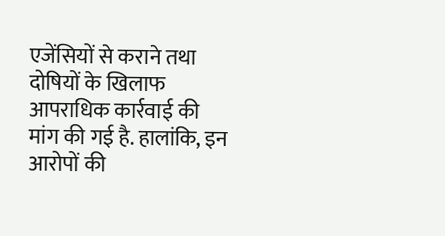एजेंसियों से कराने तथा दोषियों के खिलाफ आपराधिक कार्रवाई की मांग की गई है. हालांकि, इन आरोपों की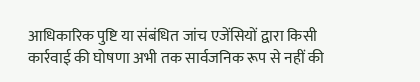आधिकारिक पुष्टि या संबंधित जांच एजेंसियों द्वारा किसी कार्रवाई की घोषणा अभी तक सार्वजनिक रूप से नहीं की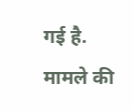गई है. मामले की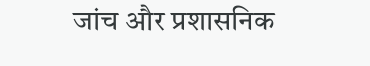जांच और प्रशासनिक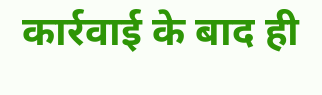कार्रवाई के बाद ही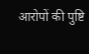आरोपों की पुष्टि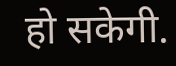हो सकेगी.